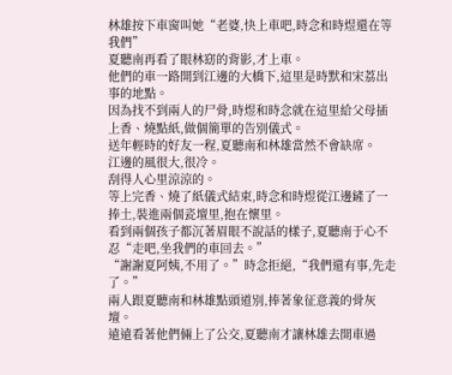林雄按下車窗叫她“老婆,快上車吧,時念和時煜還在等我們”
夏聽南再看了眼林窈的背影,才上車。
他們的車一路開到江邊的大橋下,這里是時默和宋荔出事的地點。
因為找不到兩人的尸骨,時煜和時念就在這里給父母插上香、燒點紙,做個簡單的告別儀式。
送年輕時的好友一程,夏聽南和林雄當然不會缺席。
江邊的風很大,很冷。
刮得人心里涼涼的。
等上完香、燒了紙儀式結束,時念和時煜從江邊鏟了一捧土,裝進兩個瓷壇里,抱在懷里。
看到兩個孩子都沉著眉眼不說話的樣子,夏聽南于心不忍“走吧,坐我們的車回去。”
“謝謝夏阿姨,不用了。”時念拒絕,“我們還有事,先走了。”
兩人跟夏聽南和林雄點頭道別,捧著象征意義的骨灰壇。
遠遠看著他們倆上了公交,夏聽南才讓林雄去開車過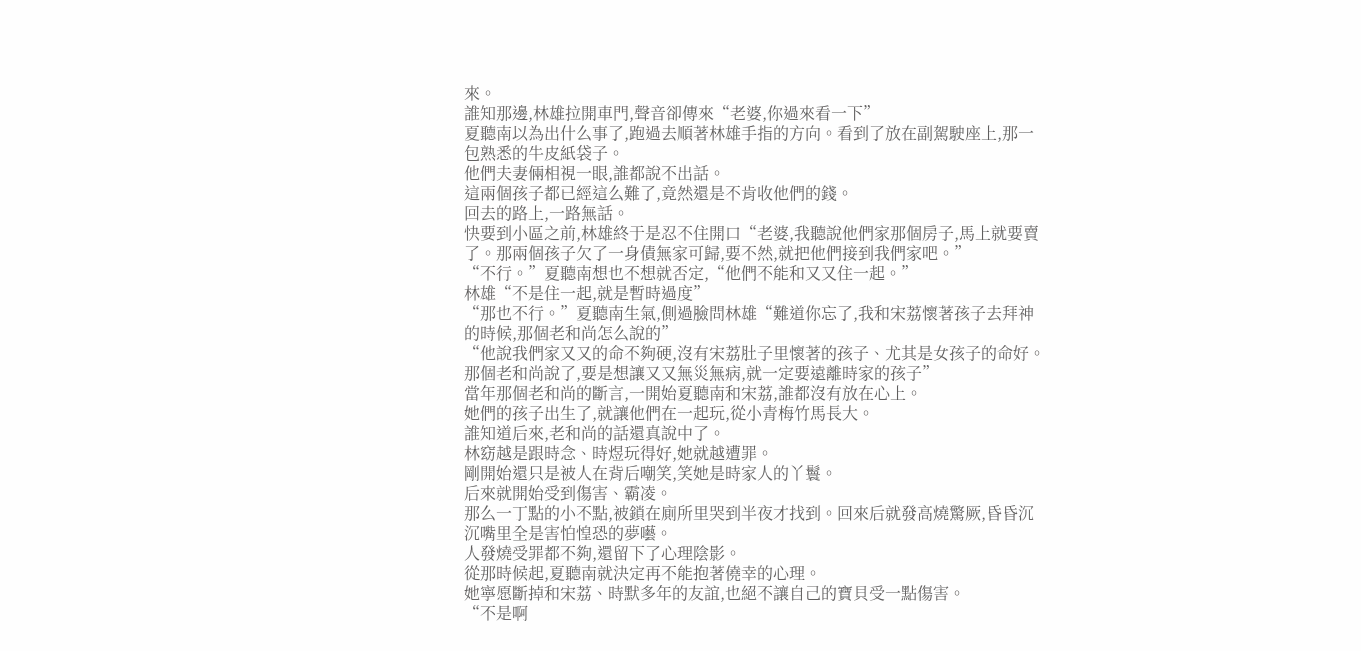來。
誰知那邊,林雄拉開車門,聲音卻傳來“老婆,你過來看一下”
夏聽南以為出什么事了,跑過去順著林雄手指的方向。看到了放在副駕駛座上,那一包熟悉的牛皮紙袋子。
他們夫妻倆相視一眼,誰都說不出話。
這兩個孩子都已經這么難了,竟然還是不肯收他們的錢。
回去的路上,一路無話。
快要到小區之前,林雄終于是忍不住開口“老婆,我聽說他們家那個房子,馬上就要賣了。那兩個孩子欠了一身債無家可歸,要不然,就把他們接到我們家吧。”
“不行。”夏聽南想也不想就否定,“他們不能和又又住一起。”
林雄“不是住一起,就是暫時過度”
“那也不行。”夏聽南生氣,側過臉問林雄“難道你忘了,我和宋荔懷著孩子去拜神的時候,那個老和尚怎么說的”
“他說我們家又又的命不夠硬,沒有宋荔肚子里懷著的孩子、尤其是女孩子的命好。那個老和尚說了,要是想讓又又無災無病,就一定要遠離時家的孩子”
當年那個老和尚的斷言,一開始夏聽南和宋荔,誰都沒有放在心上。
她們的孩子出生了,就讓他們在一起玩,從小青梅竹馬長大。
誰知道后來,老和尚的話還真說中了。
林窈越是跟時念、時煜玩得好,她就越遭罪。
剛開始還只是被人在背后嘲笑,笑她是時家人的丫鬟。
后來就開始受到傷害、霸凌。
那么一丁點的小不點,被鎖在廁所里哭到半夜才找到。回來后就發高燒驚厥,昏昏沉沉嘴里全是害怕惶恐的夢囈。
人發燒受罪都不夠,還留下了心理陰影。
從那時候起,夏聽南就決定再不能抱著僥幸的心理。
她寧愿斷掉和宋荔、時默多年的友誼,也絕不讓自己的寶貝受一點傷害。
“不是啊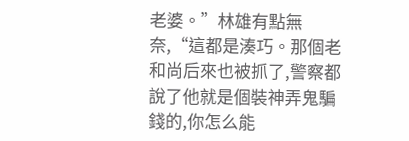老婆。”林雄有點無奈,“這都是湊巧。那個老和尚后來也被抓了,警察都說了他就是個裝神弄鬼騙錢的,你怎么能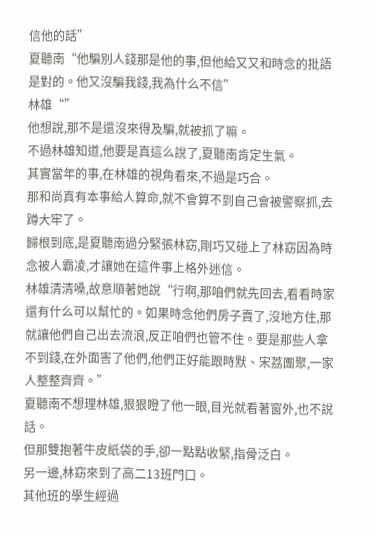信他的話”
夏聽南“他騙別人錢那是他的事,但他給又又和時念的批語是對的。他又沒騙我錢,我為什么不信”
林雄“”
他想說,那不是還沒來得及騙,就被抓了嘛。
不過林雄知道,他要是真這么說了,夏聽南肯定生氣。
其實當年的事,在林雄的視角看來,不過是巧合。
那和尚真有本事給人算命,就不會算不到自己會被警察抓,去蹲大牢了。
歸根到底,是夏聽南過分緊張林窈,剛巧又碰上了林窈因為時念被人霸凌,才讓她在這件事上格外迷信。
林雄清清嗓,故意順著她說“行啊,那咱們就先回去,看看時家還有什么可以幫忙的。如果時念他們房子賣了,沒地方住,那就讓他們自己出去流浪,反正咱們也管不住。要是那些人拿不到錢,在外面害了他們,他們正好能跟時默、宋荔團聚,一家人整整齊齊。”
夏聽南不想理林雄,狠狠瞪了他一眼,目光就看著窗外,也不說話。
但那雙抱著牛皮紙袋的手,卻一點點收緊,指骨泛白。
另一邊,林窈來到了高二13班門口。
其他班的學生經過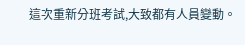這次重新分班考試,大致都有人員變動。